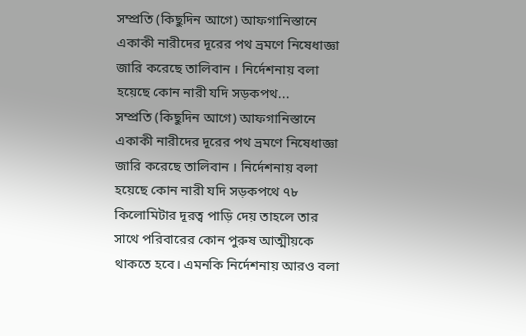সম্প্রতি (কিছুদিন আগে) আফগানিস্তানে একাকী নারীদের দূরের পথ ভ্রমণে নিষেধাজ্ঞা জারি করেছে তালিবান । নির্দেশনায় বলা হয়েছে কোন নারী যদি সড়কপথ...
সম্প্রতি (কিছুদিন আগে) আফগানিস্তানে একাকী নারীদের দূরের পথ ভ্রমণে নিষেধাজ্ঞা জারি করেছে তালিবান । নির্দেশনায় বলা হয়েছে কোন নারী যদি সড়কপথে ৭৮ কিলোমিটার দূরত্ব পাড়ি দেয় তাহলে তার সাথে পরিবারের কোন পুরুষ আত্মীয়কে থাকতে হবে। এমনকি নির্দেশনায় আরও বলা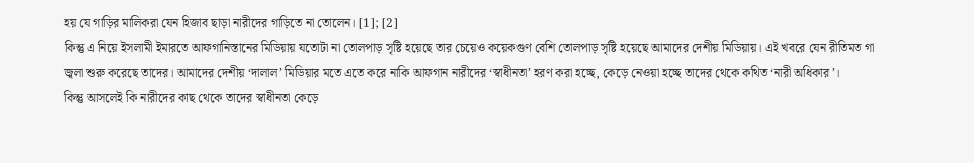হয় যে গাড়ির মালিকরা যেন হিজাব ছাড়া নারীদের গাড়িতে না তোলেন। [1]; [2]
কিন্তু এ নিয়ে ইসলামী ইমারতে আফগানিস্তানের মিডিয়ায় যতোটা না তোলপাড় সৃষ্টি হয়েছে তার চেয়েও কয়েকগুণ বেশি তোলপাড় সৃষ্টি হয়েছে আমাদের দেশীয় মিডিয়ায়। এই খবরে যেন রীতিমত গা জ্বলা শুরু করেছে তাদের। আমাদের দেশীয় ‘দালাল’ মিডিয়ার মতে এতে করে নাকি আফগান নারীদের ‘স্বাধীনতা’ হরণ করা হচ্ছে, কেড়ে নেওয়া হচ্ছে তাদের থেকে কথিত ‘নারী অধিকার’।
কিন্তু আসলেই কি নারীদের কাছ থেকে তাদের স্বাধীনতা কেড়ে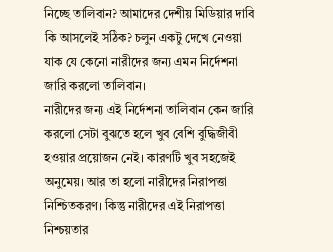নিচ্ছে তালিবান? আমাদের দেশীয় মিডিয়ার দাবি কি আসলেই সঠিক? চলুন একটু দেখে নেওয়া যাক যে কেনো নারীদের জন্য এমন নির্দেশনা জারি করলো তালিবান।
নারীদের জন্য এই নির্দেশনা তালিবান কেন জারি করলো সেটা বুঝতে হলে খুব বেশি বুদ্ধিজীবী হওয়ার প্রয়োজন নেই। কারণটি খুব সহজেই অনুমেয়। আর তা হলো নারীদের নিরাপত্তা নিশ্চিতকরণ। কিন্তু নারীদের এই নিরাপত্তা নিশ্চয়তার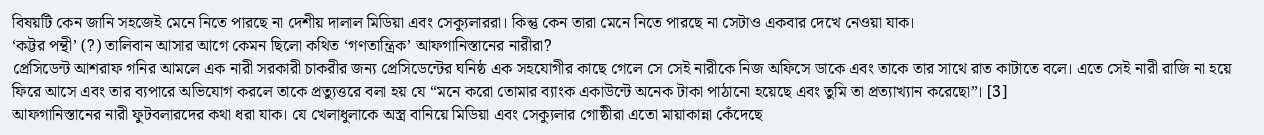বিষয়টি কেন জানি সহজেই মেনে নিতে পারছে না দেশীয় দালাল মিডিয়া এবং সেক্যুলাররা। কিন্তু কেন তারা মেনে নিতে পারছে না সেটাও একবার দেখে নেওয়া যাক।
‘কট্টর পন্থী’ (?) তালিবান আসার আগে কেমন ছিলো কথিত ‘গণতান্ত্রিক’ আফগানিস্তানের নারীরা?
প্রেসিডেন্ট আশরাফ গনির আমলে এক নারী সরকারী চাকরীর জন্য প্রেসিডেন্টের ঘনিষ্ঠ এক সহযোগীর কাছে গেলে সে সেই নারীকে নিজ অফিসে ডাকে এবং তাকে তার সাথে রাত কাটাতে বলে। এতে সেই নারী রাজি না হয়ে ফিরে আসে এবং তার ব্যপারে অভিযোগ করলে তাকে প্রত্যুত্তরে বলা হয় যে “মনে করো তোমার ব্যাংক একাউন্টে অনেক টাকা পাঠানো হয়েছে এবং তুমি তা প্রত্যাখ্যান করেছো”। [3]
আফগানিস্তানের নারী ফুটবলারদের কথা ধরা যাক। যে খেলাধুলাকে অস্ত্র বানিয়ে মিডিয়া এবং সেক্যুলার গোষ্ঠীরা এতো মায়াকান্না কেঁদেছে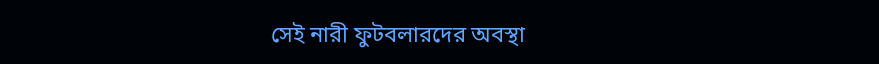সেই নারী ফুটবলারদের অবস্থা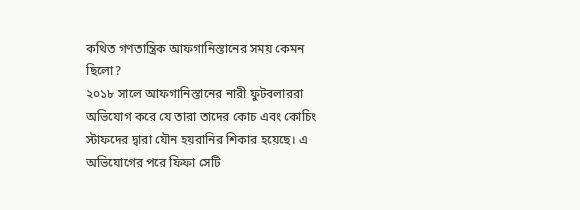কথিত গণতান্ত্রিক আফগানিস্তানের সময় কেমন ছিলো?
২০১৮ সালে আফগানিস্তানের নারী ফুটবলাররা অভিযোগ করে যে তারা তাদের কোচ এবং কোচিং স্টাফদের দ্বারা যৌন হয়রানির শিকার হয়েছে। এ অভিযোগের পরে ফিফা সেটি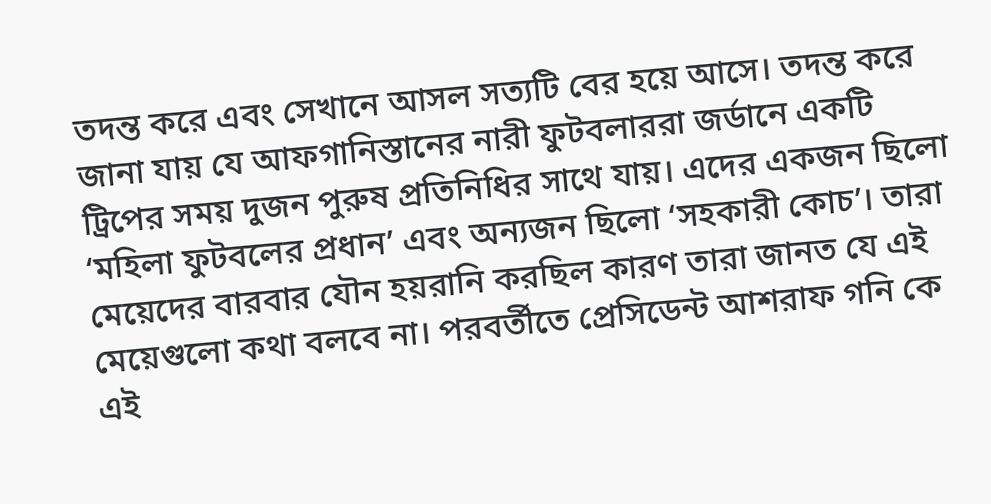তদন্ত করে এবং সেখানে আসল সত্যটি বের হয়ে আসে। তদন্ত করে জানা যায় যে আফগানিস্তানের নারী ফুটবলাররা জর্ডানে একটি ট্রিপের সময় দুজন পুরুষ প্রতিনিধির সাথে যায়। এদের একজন ছিলো ‘মহিলা ফুটবলের প্রধান’ এবং অন্যজন ছিলো ‘সহকারী কোচ’। তারা মেয়েদের বারবার যৌন হয়রানি করছিল কারণ তারা জানত যে এই মেয়েগুলো কথা বলবে না। পরবর্তীতে প্রেসিডেন্ট আশরাফ গনি কে এই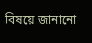বিষয়ে জানানো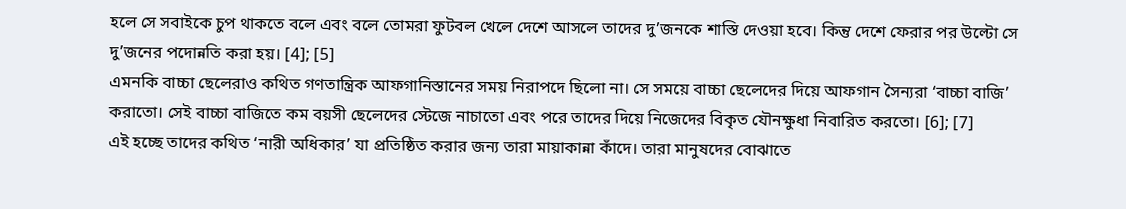হলে সে সবাইকে চুপ থাকতে বলে এবং বলে তোমরা ফুটবল খেলে দেশে আসলে তাদের দু’জনকে শাস্তি দেওয়া হবে। কিন্তু দেশে ফেরার পর উল্টো সে দু’জনের পদোন্নতি করা হয়। [4]; [5]
এমনকি বাচ্চা ছেলেরাও কথিত গণতান্ত্রিক আফগানিস্তানের সময় নিরাপদে ছিলো না। সে সময়ে বাচ্চা ছেলেদের দিয়ে আফগান সৈন্যরা ‘বাচ্চা বাজি’ করাতো। সেই বাচ্চা বাজিতে কম বয়সী ছেলেদের স্টেজে নাচাতো এবং পরে তাদের দিয়ে নিজেদের বিকৃত যৌনক্ষুধা নিবারিত করতো। [6]; [7]
এই হচ্ছে তাদের কথিত ‘নারী অধিকার’ যা প্রতিষ্ঠিত করার জন্য তারা মায়াকান্না কাঁদে। তারা মানুষদের বোঝাতে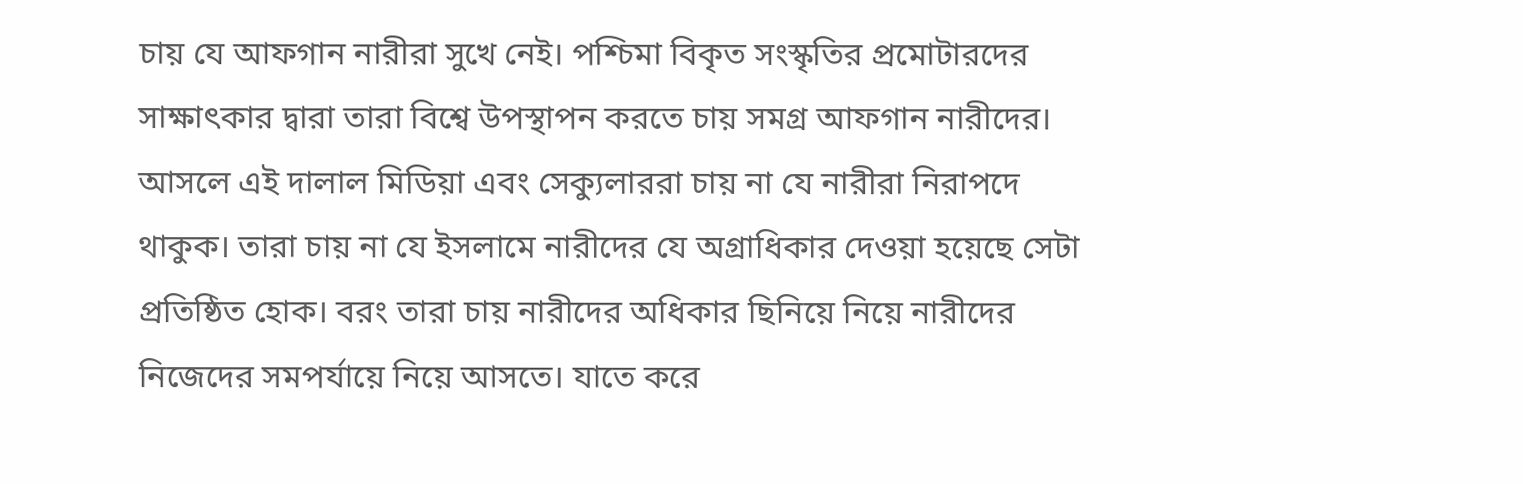চায় যে আফগান নারীরা সুখে নেই। পশ্চিমা বিকৃত সংস্কৃতির প্রমোটারদের সাক্ষাৎকার দ্বারা তারা বিশ্বে উপস্থাপন করতে চায় সমগ্র আফগান নারীদের।
আসলে এই দালাল মিডিয়া এবং সেক্যুলাররা চায় না যে নারীরা নিরাপদে থাকুক। তারা চায় না যে ইসলামে নারীদের যে অগ্রাধিকার দেওয়া হয়েছে সেটা প্রতিষ্ঠিত হোক। বরং তারা চায় নারীদের অধিকার ছিনিয়ে নিয়ে নারীদের নিজেদের সমপর্যায়ে নিয়ে আসতে। যাতে করে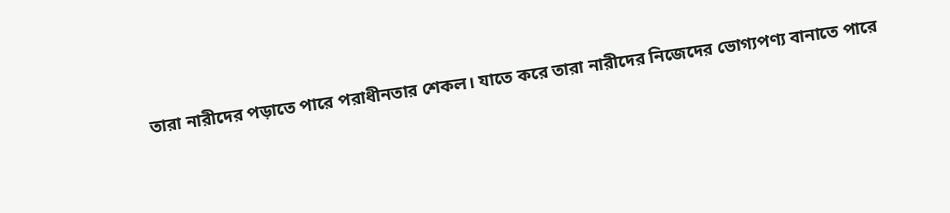তারা নারীদের পড়াতে পারে পরাধীনতার শেকল। যাতে করে তারা নারীদের নিজেদের ভোগ্যপণ্য বানাতে পারে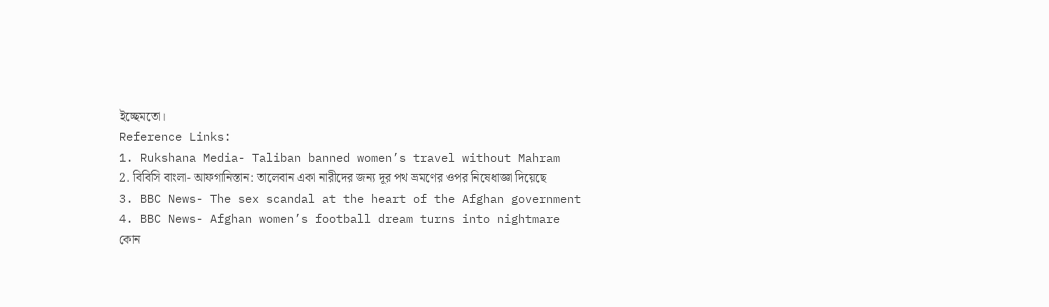ইচ্ছেমতো।
Reference Links:
1. Rukshana Media- Taliban banned women’s travel without Mahram
2. বিবিসি বাংলা- আফগানিস্তান: তালেবান একা নারীদের জন্য দূর পথ ভ্রমণের ওপর নিষেধাজ্ঞা দিয়েছে
3. BBC News- The sex scandal at the heart of the Afghan government
4. BBC News- Afghan women’s football dream turns into nightmare
কোন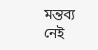মন্তব্য নেই